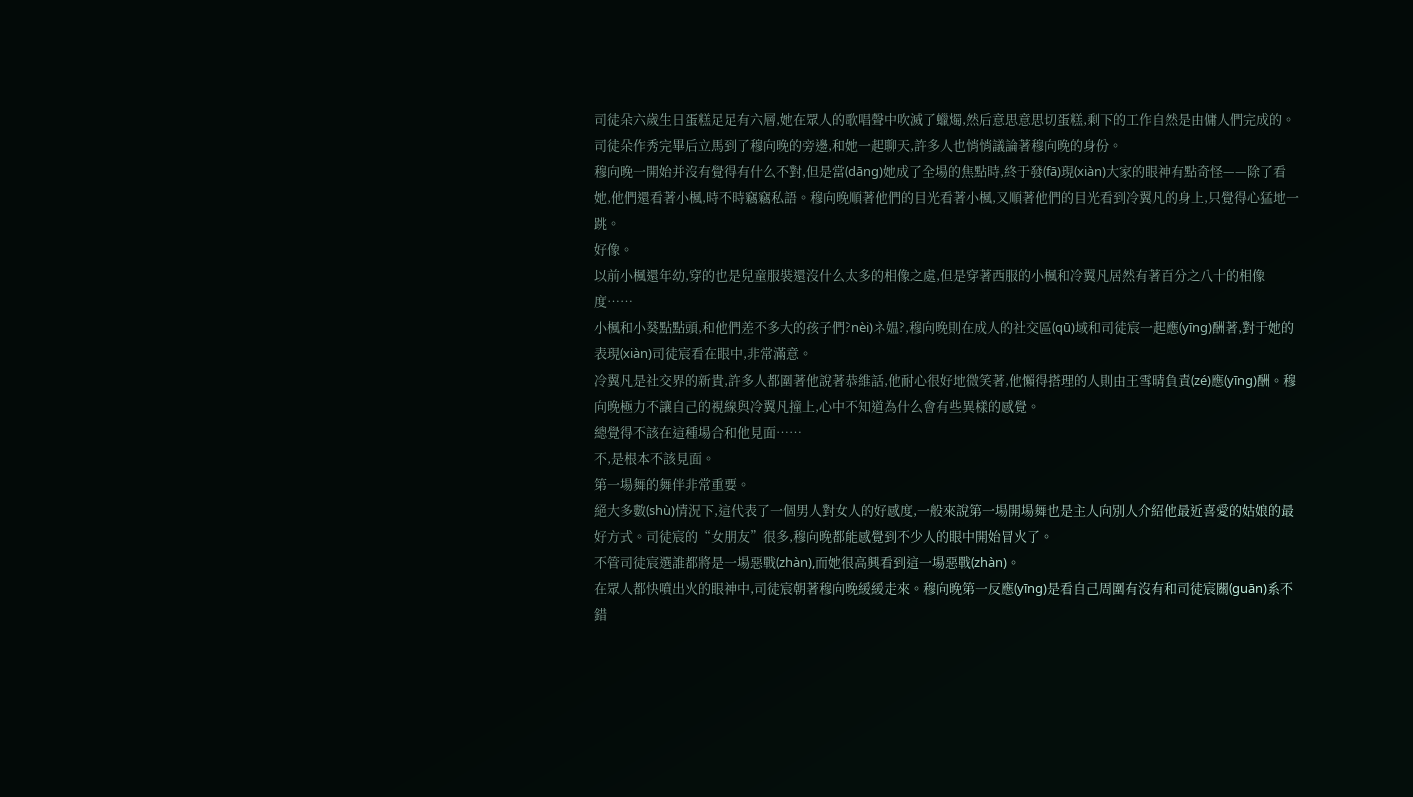司徒朵六歲生日蛋糕足足有六層,她在眾人的歌唱聲中吹滅了蠟燭,然后意思意思切蛋糕,剩下的工作自然是由傭人們完成的。司徒朵作秀完畢后立馬到了穆向晚的旁邊,和她一起聊天,許多人也悄悄議論著穆向晚的身份。
穆向晚一開始并沒有覺得有什么不對,但是當(dāng)她成了全場的焦點時,終于發(fā)現(xiàn)大家的眼神有點奇怪——除了看她,他們還看著小楓,時不時竊竊私語。穆向晚順著他們的目光看著小楓,又順著他們的目光看到冷翼凡的身上,只覺得心猛地一跳。
好像。
以前小楓還年幼,穿的也是兒童服裝還沒什么太多的相像之處,但是穿著西服的小楓和冷翼凡居然有著百分之八十的相像度……
小楓和小葵點點頭,和他們差不多大的孩子們?nèi)ネ媪?,穆向晚則在成人的社交區(qū)域和司徒宸一起應(yīng)酬著,對于她的表現(xiàn)司徒宸看在眼中,非常滿意。
冷翼凡是社交界的新貴,許多人都圍著他說著恭維話,他耐心很好地微笑著,他懶得搭理的人則由王雪晴負責(zé)應(yīng)酬。穆向晚極力不讓自己的視線與冷翼凡撞上,心中不知道為什么會有些異樣的感覺。
總覺得不該在這種場合和他見面……
不,是根本不該見面。
第一場舞的舞伴非常重要。
絕大多數(shù)情況下,這代表了一個男人對女人的好感度,一般來說第一場開場舞也是主人向別人介紹他最近喜愛的姑娘的最好方式。司徒宸的“女朋友”很多,穆向晚都能感覺到不少人的眼中開始冒火了。
不管司徒宸選誰都將是一場惡戰(zhàn),而她很高興看到這一場惡戰(zhàn)。
在眾人都快噴出火的眼神中,司徒宸朝著穆向晚緩緩走來。穆向晚第一反應(yīng)是看自己周圍有沒有和司徒宸關(guān)系不錯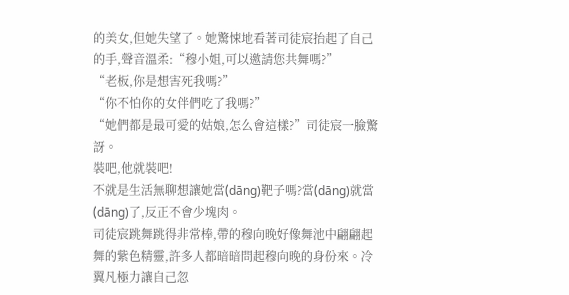的美女,但她失望了。她驚悚地看著司徒宸抬起了自己的手,聲音溫柔:“穆小姐,可以邀請您共舞嗎?”
“老板,你是想害死我嗎?”
“你不怕你的女伴們吃了我嗎?”
“她們都是最可愛的姑娘,怎么會這樣?”司徒宸一臉驚訝。
裝吧,他就裝吧!
不就是生活無聊想讓她當(dāng)靶子嗎?當(dāng)就當(dāng)了,反正不會少塊肉。
司徒宸跳舞跳得非常棒,帶的穆向晚好像舞池中翩翩起舞的紫色精靈,許多人都暗暗問起穆向晚的身份來。冷翼凡極力讓自己忽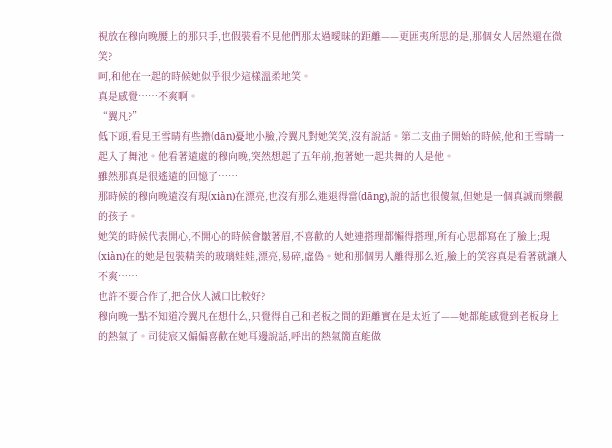視放在穆向晚腰上的那只手,也假裝看不見他們那太過曖昧的距離——更匪夷所思的是,那個女人居然還在微笑?
呵,和他在一起的時候她似乎很少這樣溫柔地笑。
真是感覺……不爽啊。
“翼凡?”
低下頭,看見王雪晴有些擔(dān)憂地小臉,冷翼凡對她笑笑,沒有說話。第二支曲子開始的時候,他和王雪晴一起入了舞池。他看著遠處的穆向晚,突然想起了五年前,抱著她一起共舞的人是他。
雖然那真是很遙遠的回憶了……
那時候的穆向晚遠沒有現(xiàn)在漂亮,也沒有那么進退得當(dāng),說的話也很傻氣,但她是一個真誠而樂觀的孩子。
她笑的時候代表開心,不開心的時候會皺著眉,不喜歡的人她連搭理都懶得搭理,所有心思都寫在了臉上;現(xiàn)在的她是包裝精美的玻璃娃娃,漂亮,易碎,虛偽。她和那個男人離得那么近,臉上的笑容真是看著就讓人不爽……
也許不要合作了,把合伙人滅口比較好?
穆向晚一點不知道冷翼凡在想什么,只覺得自己和老板之間的距離實在是太近了——她都能感覺到老板身上的熱氣了。司徒宸又偏偏喜歡在她耳邊說話,呼出的熱氣簡直能做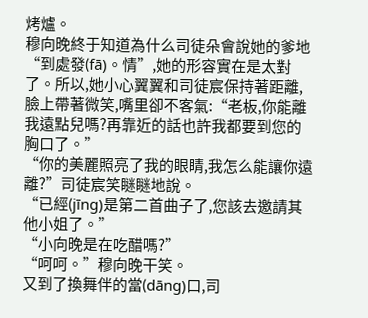烤爐。
穆向晚終于知道為什么司徒朵會說她的爹地“到處發(fā)。情”,她的形容實在是太對了。所以,她小心翼翼和司徒宸保持著距離,臉上帶著微笑,嘴里卻不客氣:“老板,你能離我遠點兒嗎?再靠近的話也許我都要到您的胸口了。”
“你的美麗照亮了我的眼睛,我怎么能讓你遠離?”司徒宸笑瞇瞇地說。
“已經(jīng)是第二首曲子了,您該去邀請其他小姐了。”
“小向晚是在吃醋嗎?”
“呵呵。”穆向晚干笑。
又到了換舞伴的當(dāng)口,司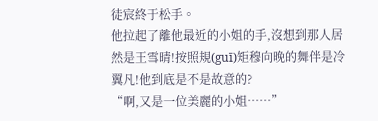徒宸終于松手。
他拉起了離他最近的小姐的手,沒想到那人居然是王雪晴!按照規(guī)矩穆向晚的舞伴是冷翼凡!他到底是不是故意的?
“啊,又是一位美麗的小姐……”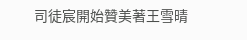司徒宸開始贊美著王雪晴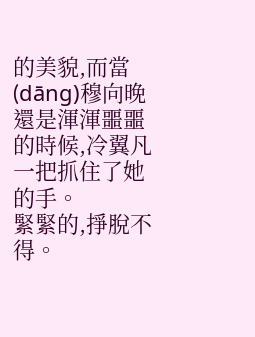的美貌,而當(dāng)穆向晚還是渾渾噩噩的時候,冷翼凡一把抓住了她的手。
緊緊的,掙脫不得。